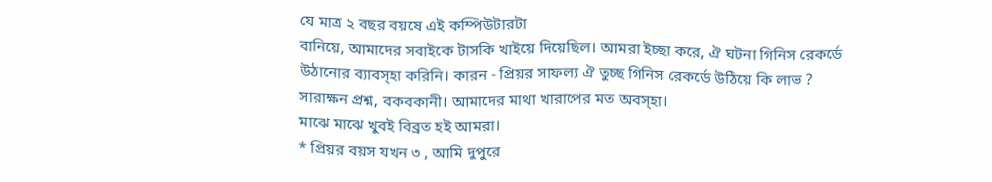যে মাত্র ২ বছর বয়ষে এই কম্পিউটারটা
বানিয়ে, আমাদের সবাইকে টাসকি খাইয়ে দিয়েছিল। আমরা ইচ্ছা করে, ঐ ঘটনা গিনিস রেকর্ডে উঠানোর ব্যাবস্হা করিনি। কারন - প্রিয়র সাফল্য ঐ তুচ্ছ গিনিস রেকর্ডে উঠিয়ে কি লাভ ?
সারাক্ষন প্রশ্ন, বকবকানী। আমাদের মাথা খারাপের মত অবস্হা।
মাঝে মাঝে খুবই বিব্রত হই আমরা।
* প্রিয়র বয়স যখন ৩ , আমি দুপুরে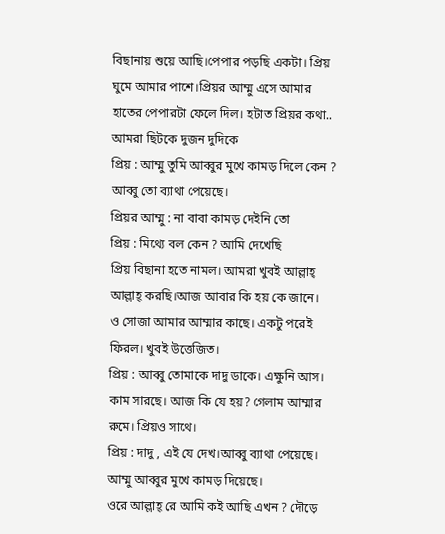বিছানায় শুয়ে আছি।পেপার পড়ছি একটা। প্রিয় ঘুমে আমার পাশে।প্রিয়র আম্মু এসে আমার হাতের পেপারটা ফেলে দিল। হটাত প্রিয়র কথা.. আমরা ছিটকে দুজন দুদিকে
প্রিয় : আম্মু তুমি আব্বুর মুখে কামড় দিলে কেন ? আব্বু তো ব্যাথা পেয়েছে।
প্রিয়র আম্মু : না বাবা কামড় দেইনি তো
প্রিয় : মিথ্যে বল কেন ? আমি দেখেছি
প্রিয় বিছানা হতে নামল। আমরা খুবই আল্লাহ্ আল্লাহ্ করছি।আজ আবার কি হয় কে জানে।
ও সোজা আমার আম্মার কাছে। একটু পরেই ফিরল। খুবই উত্তেজিত।
প্রিয় : আব্বু তোমাকে দাদু ডাকে। এক্ষুনি আস।
কাম সারছে। আজ কি যে হয়? গেলাম আম্মার রুমে। প্রিয়ও সাথে।
প্রিয় : দাদু , এই যে দেখ।আব্বু ব্যাথা পেয়েছে। আম্মু আব্বুর মুখে কামড় দিয়েছে।
ওরে আল্লাহ্ রে আমি কই আছি এখন ? দৌড়ে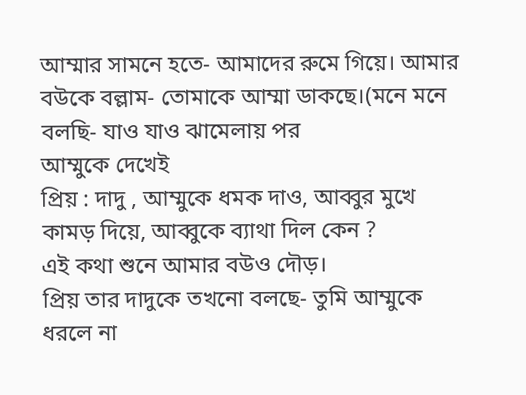আম্মার সামনে হতে- আমাদের রুমে গিয়ে। আমার বউকে বল্লাম- তোমাকে আম্মা ডাকছে।(মনে মনে বলছি- যাও যাও ঝামেলায় পর
আম্মুকে দেখেই
প্রিয় : দাদু , আম্মুকে ধমক দাও, আব্বুর মুখে কামড় দিয়ে, আব্বুকে ব্যাথা দিল কেন ?
এই কথা শুনে আমার বউও দৌড়।
প্রিয় তার দাদুকে তখনো বলছে- তুমি আম্মুকে ধরলে না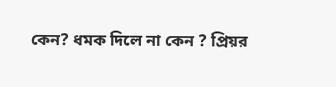কেন? ধমক দিলে না কেন ? প্রিয়র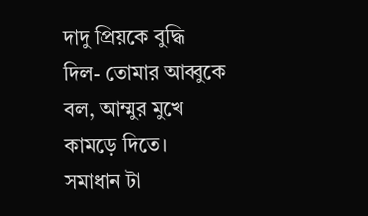দাদু প্রিয়কে বুদ্ধি দিল- তোমার আব্বুকে বল, আম্মুর মুখে কামড়ে দিতে।
সমাধান টা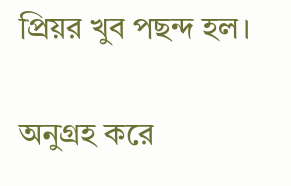প্রিয়র খুব পছন্দ হল।

অনুগ্রহ করে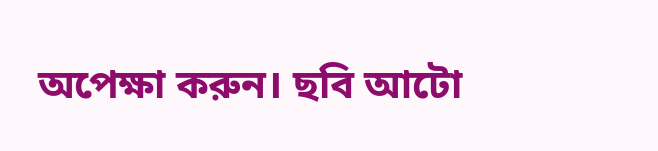অপেক্ষা করুন। ছবি আটো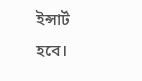ইন্সার্ট হবে।